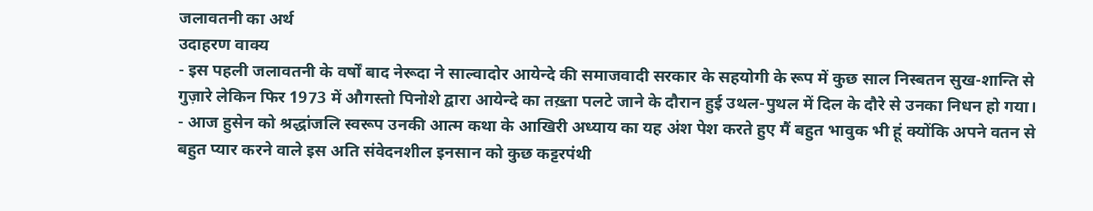जलावतनी का अर्थ
उदाहरण वाक्य
- इस पहली जलावतनी के वर्षों बाद नेरूदा ने साल्वादोर आयेन्दे की समाजवादी सरकार के सहयोगी के रूप में कुछ साल निस्बतन सुख-शान्ति से गुज़ारे लेकिन फिर 1973 में औगस्तो पिनोशे द्वारा आयेन्दे का तख़्ता पलटे जाने के दौरान हुई उथल-पुथल में दिल के दौरे से उनका निधन हो गया।
- आज हुसेन को श्रद्धांजलि स्वरूप उनकी आत्म कथा के आखिरी अध्याय का यह अंश पेश करते हुए मैं बहुत भावुक भी हूं क्योंकि अपने वतन से बहुत प्यार करने वाले इस अति संवेदनशील इनसान को कुछ कट्टरपंथी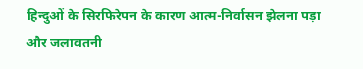हिन्दुओं के सिरफिरेपन के कारण आत्म-निर्वासन झेलना पड़ा और जलावतनी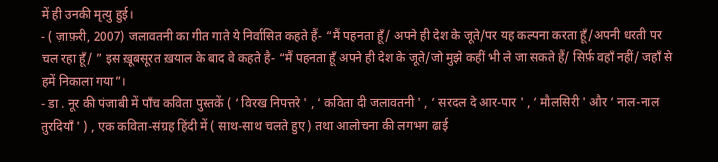में ही उनकी मृत्यु हुई।
- ( ज़ाफ़री, 2007) जलावतनी का गीत गाते ये निर्वासित कहते हैं- “मैं पहनता हूँ/ अपने ही देश के जूते/पर यह कल्पना करता हूँ/अपनी धरती पर चल रहा हूँ/ ” इस ख़ूबसूरत ख़याल के बाद वे कहते है- “मैं पहनता हूँ अपने ही देश के जूते/जो मुझे कहीं भी ले जा सकते हैं/ सिर्फ़ वहाँ नहीं/ जहाँ से हमें निकाला गया”।
- डा . नूर की पंजाबी में पाँच कविता पुस्तकें ( ‘ विरख निपत्तरे ' , ‘ कविता दी जलावतनी ' , ‘ सरदल दे आर-पार ' , ‘ मौलसिरी ' और ‘ नाल-नाल तुरदियाँ ' ) , एक कविता-संग्रह हिंदी में ( साथ-साथ चलते हुए ) तथा आलोचना की लगभग ढाई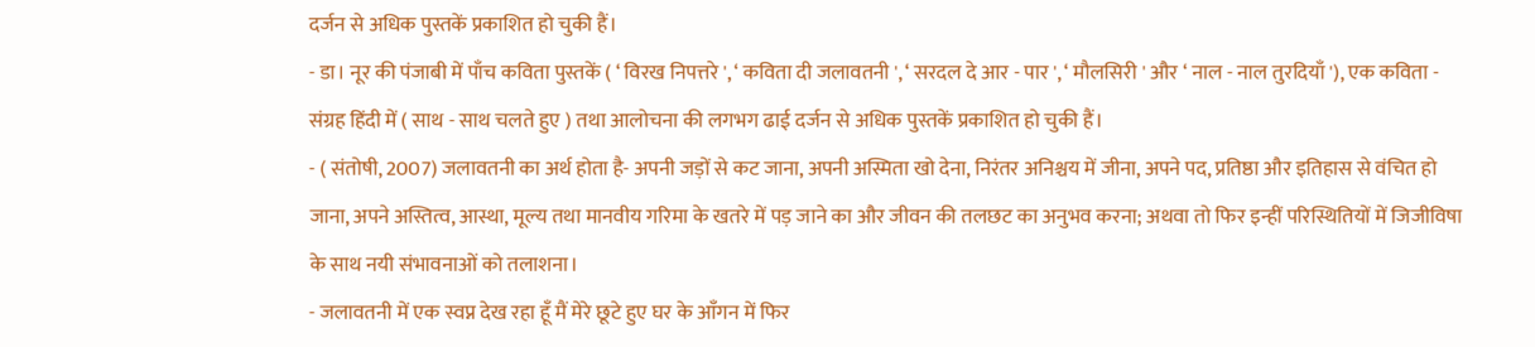दर्जन से अधिक पुस्तकें प्रकाशित हो चुकी हैं।
- डा। नूर की पंजाबी में पाँच कविता पुस्तकें ( ‘ विरख निपत्तरे ', ‘ कविता दी जलावतनी ', ‘ सरदल दे आर - पार ', ‘ मौलसिरी ' और ‘ नाल - नाल तुरदियाँ '), एक कविता - संग्रह हिंदी में ( साथ - साथ चलते हुए ) तथा आलोचना की लगभग ढाई दर्जन से अधिक पुस्तकें प्रकाशित हो चुकी हैं।
- ( संतोषी, 2007) जलावतनी का अर्थ होता है- अपनी जड़ों से कट जाना, अपनी अस्मिता खो देना, निरंतर अनिश्चय में जीना, अपने पद, प्रतिष्ठा और इतिहास से वंचित हो जाना, अपने अस्तित्व, आस्था, मूल्य तथा मानवीय गरिमा के खतरे में पड़ जाने का और जीवन की तलछट का अनुभव करना; अथवा तो फिर इन्हीं परिस्थितियों में जिजीविषा के साथ नयी संभावनाओं को तलाशना।
- जलावतनी में एक स्वप्न देख रहा हूँ मैं मेरे छूटे हुए घर के आँगन में फिर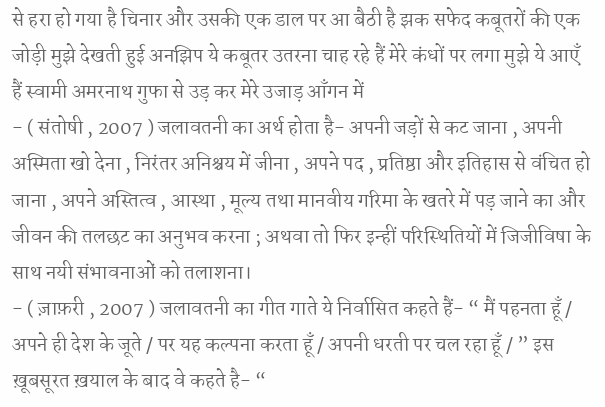से हरा हो गया है चिनार और उसकी एक डाल पर आ बैठी है झक सफेद कबूतरों की एक जोड़ी मुझे देखती हुई अनझिप ये कबूतर उतरना चाह रहे हैं मेरे कंधों पर लगा मुझे ये आएँ हैं स्वामी अमरनाथ गुफा से उड़ कर मेरे उजाड़ आँगन में
- ( संतोषी , 2007 ) जलावतनी का अर्थ होता है- अपनी जड़ों से कट जाना , अपनी अस्मिता खो देना , निरंतर अनिश्चय में जीना , अपने पद , प्रतिष्ठा और इतिहास से वंचित हो जाना , अपने अस्तित्व , आस्था , मूल्य तथा मानवीय गरिमा के खतरे में पड़ जाने का और जीवन की तलछट का अनुभव करना ; अथवा तो फिर इन्हीं परिस्थितियों में जिजीविषा के साथ नयी संभावनाओं को तलाशना।
- ( ज़ाफ़री , 2007 ) जलावतनी का गीत गाते ये निर्वासित कहते हैं- “ मैं पहनता हूँ / अपने ही देश के जूते / पर यह कल्पना करता हूँ / अपनी धरती पर चल रहा हूँ / ” इस ख़ूबसूरत ख़याल के बाद वे कहते है- “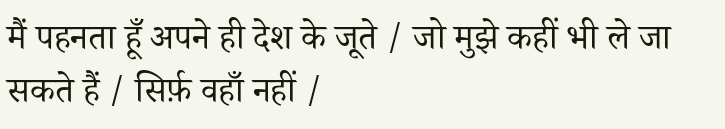मैं पहनता हूँ अपने ही देश के जूते / जो मुझे कहीं भी ले जा सकते हैं / सिर्फ़ वहाँ नहीं /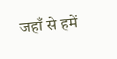जहाँ से हमें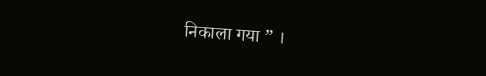निकाला गया ” ।